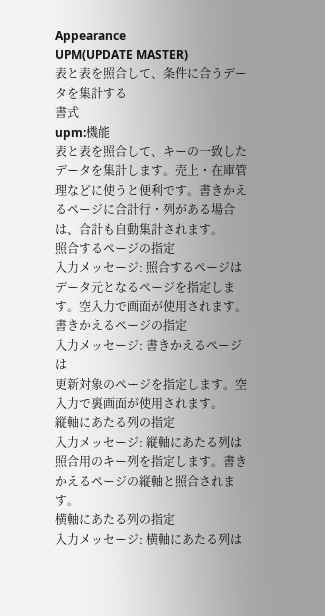Appearance
UPM(UPDATE MASTER)
表と表を照合して、条件に合うデータを集計する
書式
upm:機能
表と表を照合して、キーの一致したデータを集計します。売上・在庫管理などに使うと便利です。書きかえるページに合計行・列がある場合は、合計も自動集計されます。
照合するページの指定
入力メッセージ: 照合するページは
データ元となるページを指定します。空入力で画面が使用されます。
書きかえるページの指定
入力メッセージ: 書きかえるページは
更新対象のページを指定します。空入力で裏画面が使用されます。
縦軸にあたる列の指定
入力メッセージ: 縦軸にあたる列は
照合用のキー列を指定します。書きかえるページの縦軸と照合されます。
横軸にあたる列の指定
入力メッセージ: 横軸にあたる列は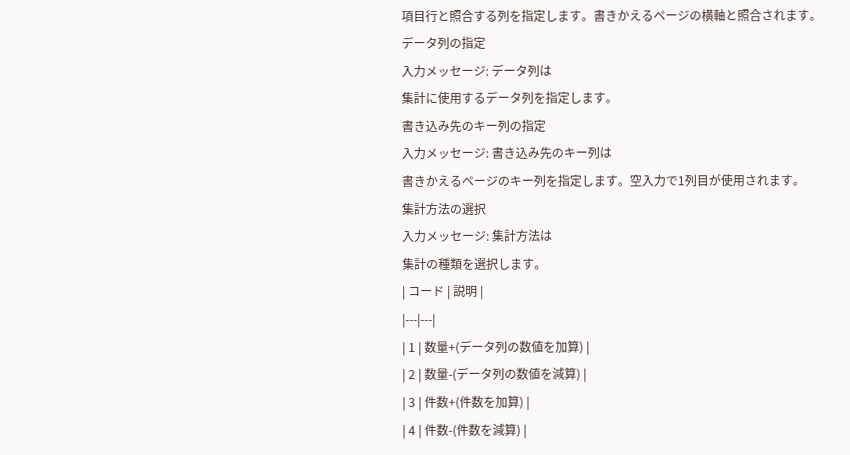項目行と照合する列を指定します。書きかえるページの横軸と照合されます。
データ列の指定
入力メッセージ: データ列は
集計に使用するデータ列を指定します。
書き込み先のキー列の指定
入力メッセージ: 書き込み先のキー列は
書きかえるページのキー列を指定します。空入力で1列目が使用されます。
集計方法の選択
入力メッセージ: 集計方法は
集計の種類を選択します。
| コード | 説明 |
|---|---|
| 1 | 数量+(データ列の数値を加算) |
| 2 | 数量-(データ列の数値を減算) |
| 3 | 件数+(件数を加算) |
| 4 | 件数-(件数を減算) |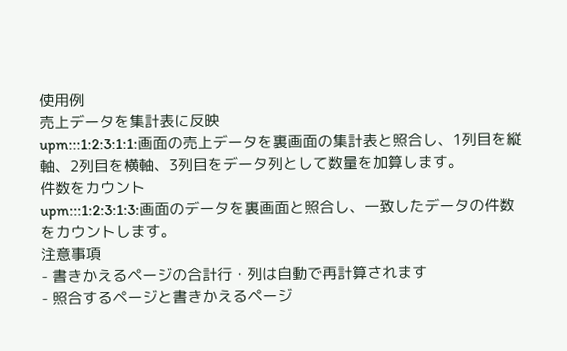使用例
売上データを集計表に反映
upm:::1:2:3:1:1:画面の売上データを裏画面の集計表と照合し、1列目を縦軸、2列目を横軸、3列目をデータ列として数量を加算します。
件数をカウント
upm:::1:2:3:1:3:画面のデータを裏画面と照合し、一致したデータの件数をカウントします。
注意事項
- 書きかえるページの合計行・列は自動で再計算されます
- 照合するページと書きかえるページ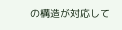の構造が対応して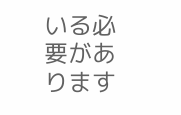いる必要があります